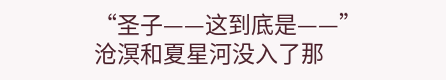“圣子——这到底是——”
沧溟和夏星河没入了那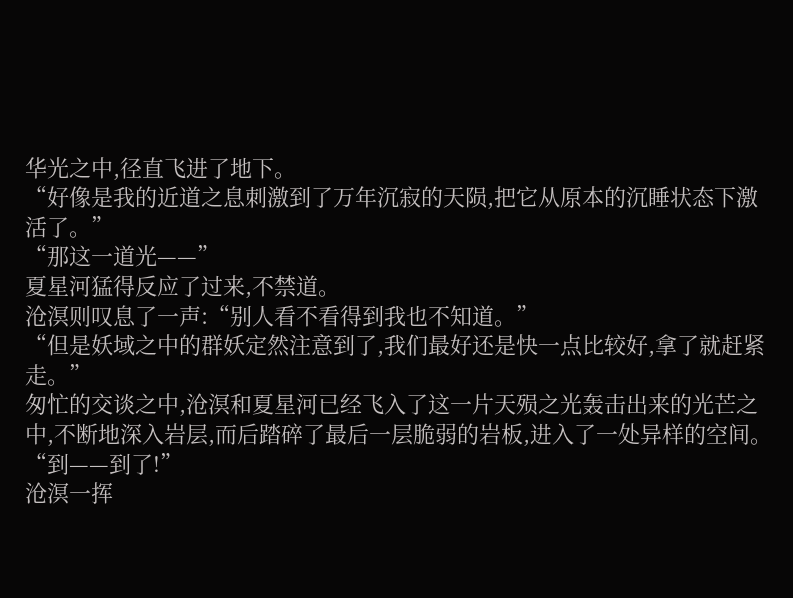华光之中,径直飞进了地下。
“好像是我的近道之息刺激到了万年沉寂的天陨,把它从原本的沉睡状态下激活了。”
“那这一道光——”
夏星河猛得反应了过来,不禁道。
沧溟则叹息了一声:“别人看不看得到我也不知道。”
“但是妖域之中的群妖定然注意到了,我们最好还是快一点比较好,拿了就赶紧走。”
匆忙的交谈之中,沧溟和夏星河已经飞入了这一片天殒之光轰击出来的光芒之中,不断地深入岩层,而后踏碎了最后一层脆弱的岩板,进入了一处异样的空间。
“到——到了!”
沧溟一挥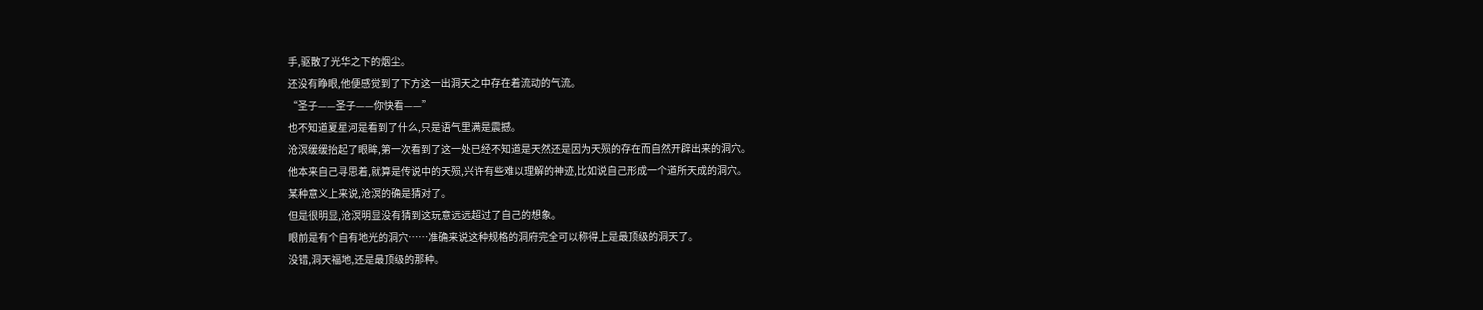手,驱散了光华之下的烟尘。
还没有睁眼,他便感觉到了下方这一出洞天之中存在着流动的气流。
“圣子——圣子——你快看——”
也不知道夏星河是看到了什么,只是语气里满是震撼。
沧溟缓缓抬起了眼眸,第一次看到了这一处已经不知道是天然还是因为天殒的存在而自然开辟出来的洞穴。
他本来自己寻思着,就算是传说中的天殒,兴许有些难以理解的神迹,比如说自己形成一个道所天成的洞穴。
某种意义上来说,沧溟的确是猜对了。
但是很明显,沧溟明显没有猜到这玩意远远超过了自己的想象。
眼前是有个自有地光的洞穴……准确来说这种规格的洞府完全可以称得上是最顶级的洞天了。
没错,洞天福地,还是最顶级的那种。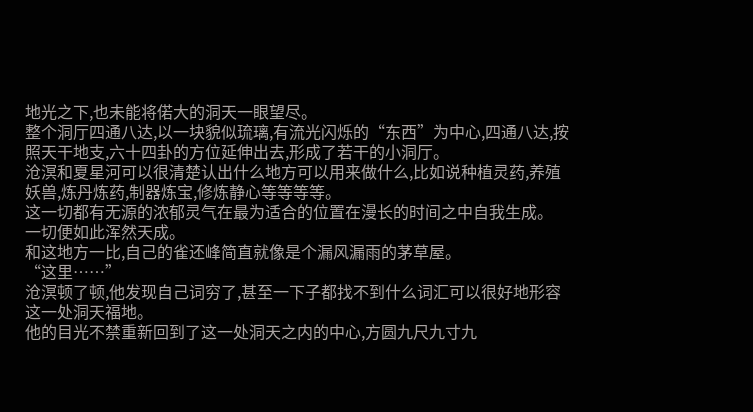地光之下,也未能将偌大的洞天一眼望尽。
整个洞厅四通八达,以一块貌似琉璃,有流光闪烁的“东西”为中心,四通八达,按照天干地支,六十四卦的方位延伸出去,形成了若干的小洞厅。
沧溟和夏星河可以很清楚认出什么地方可以用来做什么,比如说种植灵药,养殖妖兽,炼丹炼药,制器炼宝,修炼静心等等等等。
这一切都有无源的浓郁灵气在最为适合的位置在漫长的时间之中自我生成。
一切便如此浑然天成。
和这地方一比,自己的雀还峰简直就像是个漏风漏雨的茅草屋。
“这里……”
沧溟顿了顿,他发现自己词穷了,甚至一下子都找不到什么词汇可以很好地形容这一处洞天福地。
他的目光不禁重新回到了这一处洞天之内的中心,方圆九尺九寸九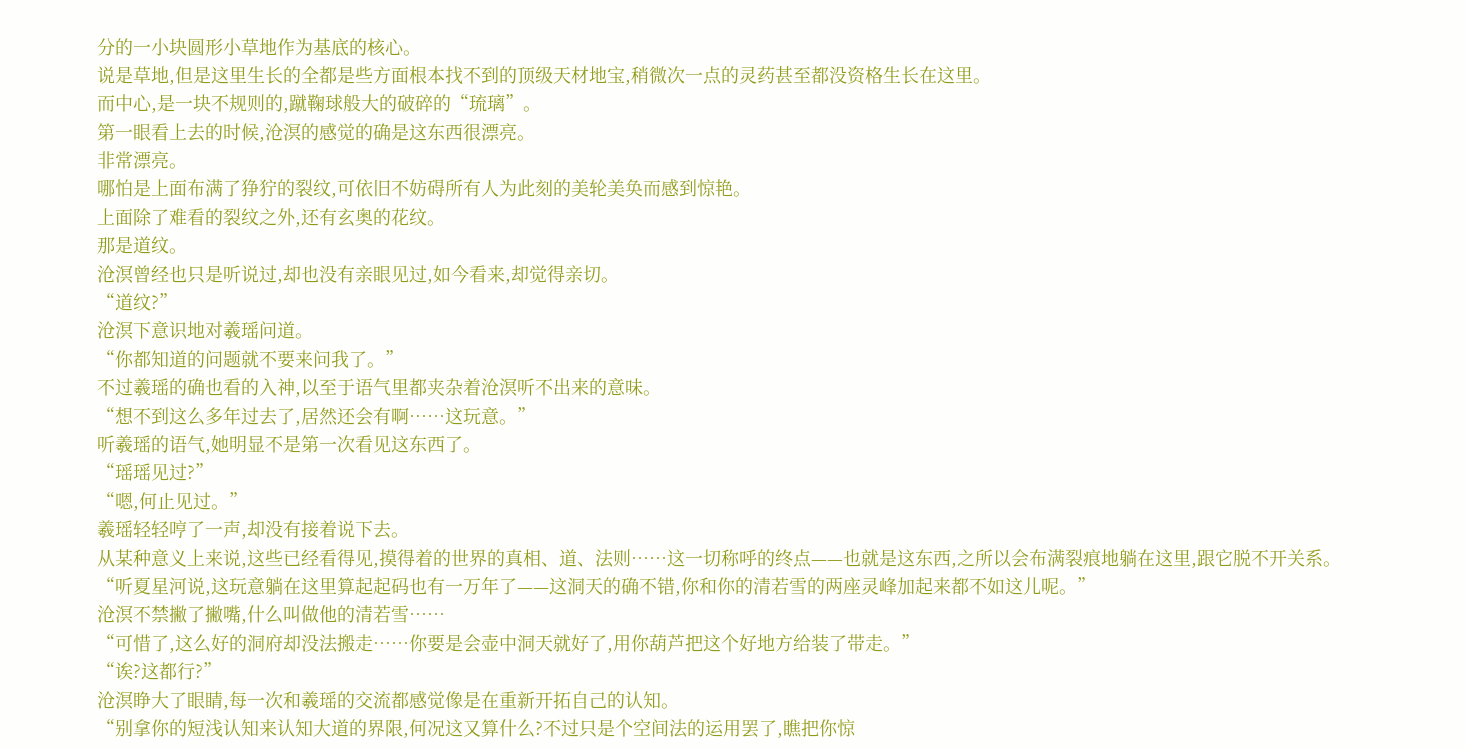分的一小块圆形小草地作为基底的核心。
说是草地,但是这里生长的全都是些方面根本找不到的顶级天材地宝,稍微次一点的灵药甚至都没资格生长在这里。
而中心,是一块不规则的,蹴鞠球般大的破碎的“琉璃”。
第一眼看上去的时候,沧溟的感觉的确是这东西很漂亮。
非常漂亮。
哪怕是上面布满了狰狞的裂纹,可依旧不妨碍所有人为此刻的美轮美奂而感到惊艳。
上面除了难看的裂纹之外,还有玄奥的花纹。
那是道纹。
沧溟曾经也只是听说过,却也没有亲眼见过,如今看来,却觉得亲切。
“道纹?”
沧溟下意识地对羲瑶问道。
“你都知道的问题就不要来问我了。”
不过羲瑶的确也看的入神,以至于语气里都夹杂着沧溟听不出来的意味。
“想不到这么多年过去了,居然还会有啊……这玩意。”
听羲瑶的语气,她明显不是第一次看见这东西了。
“瑶瑶见过?”
“嗯,何止见过。”
羲瑶轻轻哼了一声,却没有接着说下去。
从某种意义上来说,这些已经看得见,摸得着的世界的真相、道、法则……这一切称呼的终点——也就是这东西,之所以会布满裂痕地躺在这里,跟它脱不开关系。
“听夏星河说,这玩意躺在这里算起起码也有一万年了——这洞天的确不错,你和你的清若雪的两座灵峰加起来都不如这儿呢。”
沧溟不禁撇了撇嘴,什么叫做他的清若雪……
“可惜了,这么好的洞府却没法搬走……你要是会壶中洞天就好了,用你葫芦把这个好地方给装了带走。”
“诶?这都行?”
沧溟睁大了眼睛,每一次和羲瑶的交流都感觉像是在重新开拓自己的认知。
“别拿你的短浅认知来认知大道的界限,何况这又算什么?不过只是个空间法的运用罢了,瞧把你惊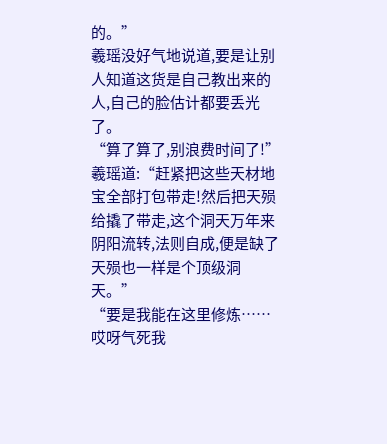的。”
羲瑶没好气地说道,要是让别人知道这货是自己教出来的人,自己的脸估计都要丢光了。
“算了算了,别浪费时间了!”
羲瑶道:“赶紧把这些天材地宝全部打包带走!然后把天殒给撬了带走,这个洞天万年来阴阳流转,法则自成,便是缺了天殒也一样是个顶级洞天。”
“要是我能在这里修炼……哎呀气死我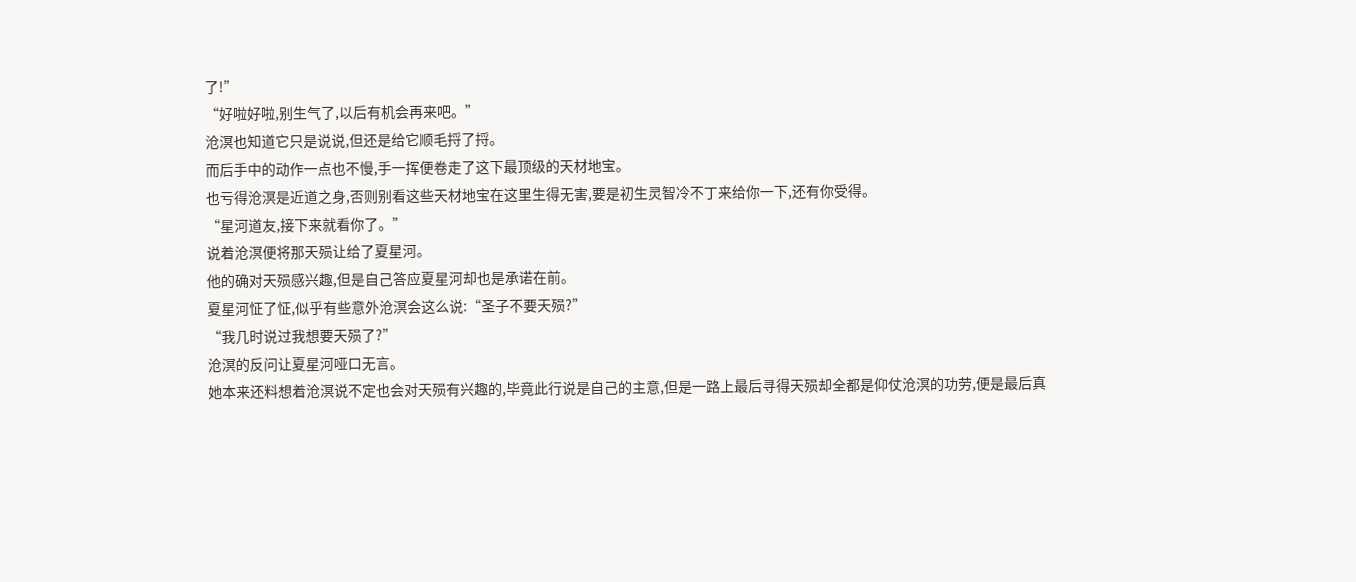了!”
“好啦好啦,别生气了,以后有机会再来吧。”
沧溟也知道它只是说说,但还是给它顺毛捋了捋。
而后手中的动作一点也不慢,手一挥便卷走了这下最顶级的天材地宝。
也亏得沧溟是近道之身,否则别看这些天材地宝在这里生得无害,要是初生灵智冷不丁来给你一下,还有你受得。
“星河道友,接下来就看你了。”
说着沧溟便将那天殒让给了夏星河。
他的确对天殒感兴趣,但是自己答应夏星河却也是承诺在前。
夏星河怔了怔,似乎有些意外沧溟会这么说:“圣子不要天殒?”
“我几时说过我想要天殒了?”
沧溟的反问让夏星河哑口无言。
她本来还料想着沧溟说不定也会对天殒有兴趣的,毕竟此行说是自己的主意,但是一路上最后寻得天殒却全都是仰仗沧溟的功劳,便是最后真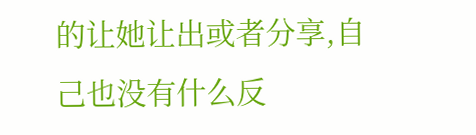的让她让出或者分享,自己也没有什么反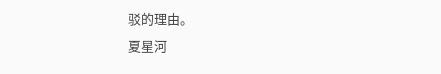驳的理由。
夏星河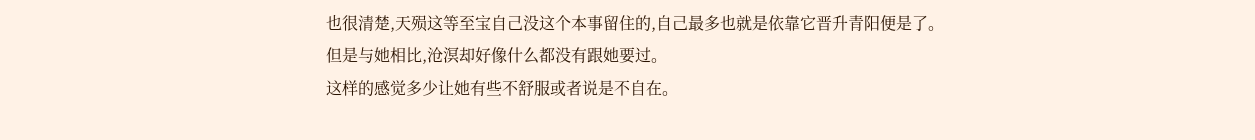也很清楚,天殒这等至宝自己没这个本事留住的,自己最多也就是依靠它晋升青阳便是了。
但是与她相比,沧溟却好像什么都没有跟她要过。
这样的感觉多少让她有些不舒服或者说是不自在。